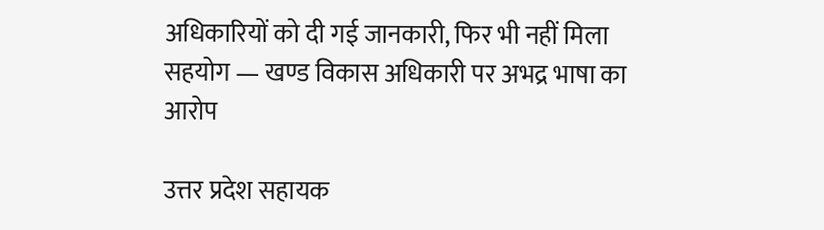अधिकारियों को दी गई जानकारी, फिर भी नहीं मिला सहयोग — खण्ड विकास अधिकारी पर अभद्र भाषा का आरोप

उत्तर प्रदेश सहायक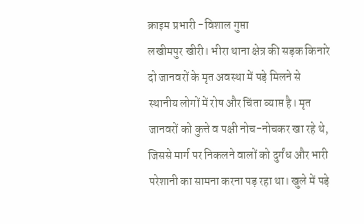क्राइम प्रभारी -विशाल गुप्ता
लखीमपुर खीरी। भीरा थाना क्षेत्र की सड़क किनारे दो जानवरों के मृत अवस्था में पड़े मिलने से स्थानीय लोगों में रोष और चिंता व्याप्त है। मृत जानवरों को कुत्ते व पक्षी नोच-नोचकर खा रहे थे, जिससे मार्ग पर निकलने वालों को दुर्गंध और भारी परेशानी का सामना करना पड़ रहा था। खुले में पड़े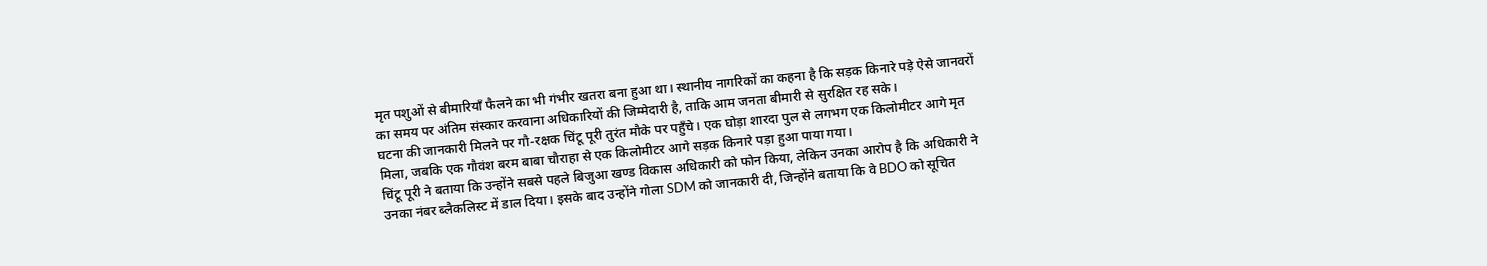मृत पशुओं से बीमारियाँ फैलने का भी गंभीर खतरा बना हुआ था। स्थानीय नागरिकों का कहना है कि सड़क किनारे पड़े ऐसे जानवरों का समय पर अंतिम संस्कार करवाना अधिकारियों की जिम्मेदारी है, ताकि आम जनता बीमारी से सुरक्षित रह सके।
घटना की जानकारी मिलने पर गौ-रक्षक चिंटू पूरी तुरंत मौके पर पहुँचे। एक घोड़ा शारदा पुल से लगभग एक किलोमीटर आगे मृत मिला, जबकि एक गौवंश बरम बाबा चौराहा से एक किलोमीटर आगे सड़क किनारे पड़ा हुआ पाया गया।
चिंटू पूरी ने बताया कि उन्होंने सबसे पहले बिजुआ खण्ड विकास अधिकारी को फोन किया, लेकिन उनका आरोप है कि अधिकारी ने उनका नंबर ब्लैकलिस्ट में डाल दिया। इसके बाद उन्होंने गोला SDM को जानकारी दी, जिन्होंने बताया कि वे BDO को सूचित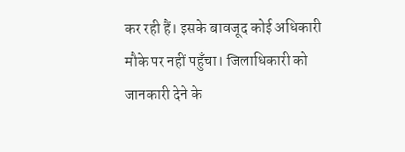कर रही हैं। इसके बावजूद कोई अधिकारी मौके पर नहीं पहुँचा। जिलाधिकारी को जानकारी देने के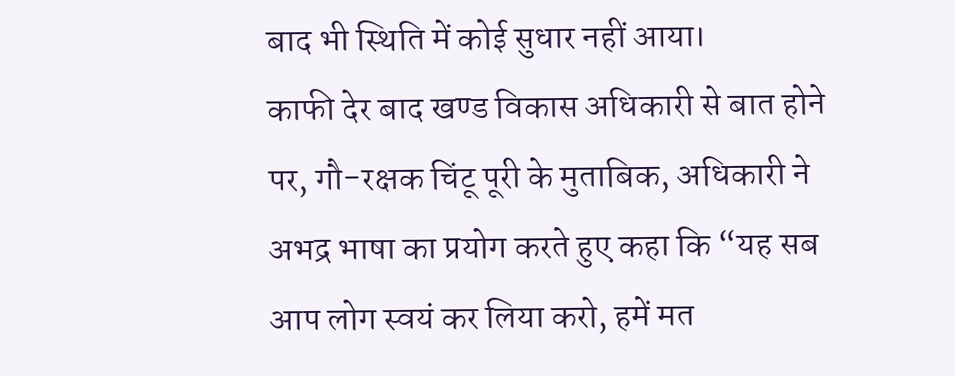बाद भी स्थिति में कोई सुधार नहीं आया।
काफी देर बाद खण्ड विकास अधिकारी से बात होने पर, गौ-रक्षक चिंटू पूरी के मुताबिक, अधिकारी ने अभद्र भाषा का प्रयोग करते हुए कहा कि “यह सब आप लोग स्वयं कर लिया करो, हमें मत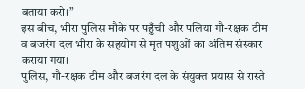बताया करो।”
इस बीच, भीरा पुलिस मौके पर पहुँची और पलिया गौ-रक्षक टीम व बजरंग दल भीरा के सहयोग से मृत पशुओं का अंतिम संस्कार कराया गया।
पुलिस, गौ-रक्षक टीम और बजरंग दल के संयुक्त प्रयास से रास्ते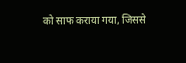को साफ कराया गया, जिससे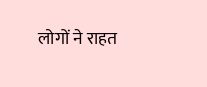लोगों ने राहत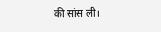की सांस ली।